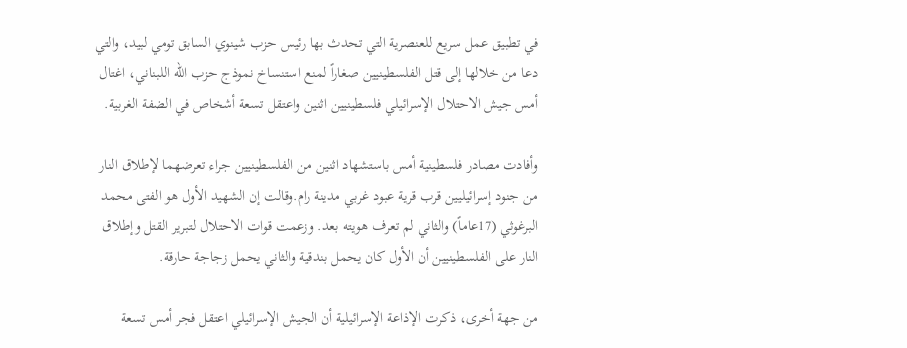في تطبيق عمل سريع للعنصرية التي تحدث بها رئيس حزب شينوي السابق تومي لبيد، والتي دعا من خلالها إلى قتل الفلسطينيين صغاراً لمنع استنساخ نموذج حزب الله اللبناني، اغتال أمس جيش الاحتلال الإسرائيلي فلسطينيين اثنين واعتقل تسعة أشخاص في الضفة الغربية.

وأفادت مصادر فلسطينية أمس باستشهاد اثنين من الفلسطينيين جراء تعرضهما لإطلاق النار من جنود إسرائيليين قرب قرية عبود غربي مدينة رام.وقالت إن الشهيد الأول هو الفتى محمد البرغوثي (17عاماً) والثاني لم تعرف هويته بعد. وزعمت قوات الاحتلال لتبرير القتل وإطلاق النار على الفلسطينيين أن الأول كان يحمل بندقية والثاني يحمل زجاجة حارقة.

من جهة أخرى، ذكرت الإذاعة الإسرائيلية أن الجيش الإسرائيلي اعتقل فجر أمس تسعة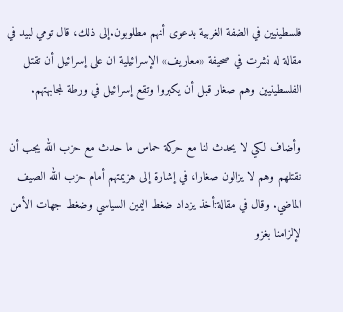فلسطينيين في الضفة الغربية بدعوى أنهم مطلوبون.إلى ذلك، قال تومي لبيد في مقالة له نشرت في صحيفة «معاريف» الإسرائيلية ان على إسرائيل أن تقتل الفلسطينيين وهم صغار قبل أن يكبروا وتقع إسرائيل في ورطة لمجابهتهم.

وأضاف لكي لا يحدث لنا مع حركة حماس ما حدث مع حزب الله يجب أن نقتلهم وهم لا يزالون صغارا، في إشارة إلى هزيمتهم أمام حزب الله الصيف الماضي. وقال في مقالة:أخذ يزداد ضغط اليمين السياسي وضغط جهات الأمن لإلزامنا بغزو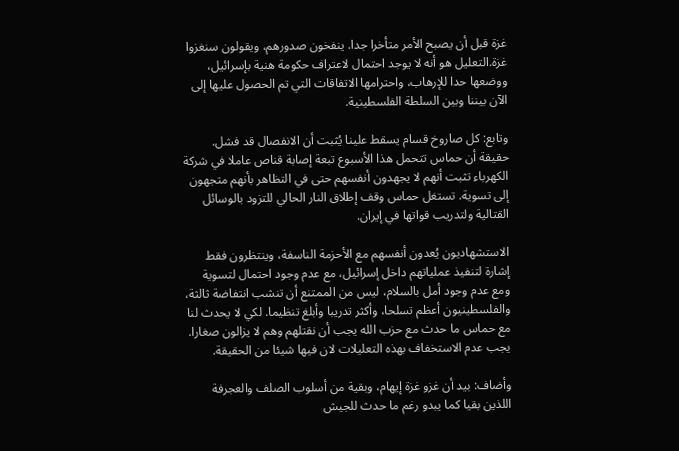غزة قبل أن يصبح الأمر متأخرا جدا. ينفخون صدورهم، ويقولون سنغزوا غزة.التعليل هو أنه لا يوجد احتمال لاعتراف حكومة هنية بإسرائيل، ووضعها حدا للإرهاب، واحترامها الاتفاقات التي تم الحصول عليها إلى الآن بيننا وبين السلطة الفلسطينية.

وتابع: كل صاروخ قسام يسقط علينا يُثبت أن الانفصال قد فشل. حقيقة أن حماس تتحمل هذا الأسبوع تبعة إصابة قناص عاملا في شركة الكهرباء تثبت أنهم لا يجهدون أنفسهم حتى في التظاهر بأنهم متجهون إلى تسوية. تستغل حماس وقف إطلاق النار الحالي للتزود بالوسائل القتالية ولتدريب قواتها في إيران.

الاستشهاديون يُعدون أنفسهم مع الأحزمة الناسفة، وينتظرون فقط إشارة لتنفيذ عملياتهم داخل إسرائيل، مع عدم وجود احتمال لتسوية ومع عدم وجود أمل بالسلام، ليس من الممتنع أن تنشب انتفاضة ثالثة، والفلسطينيون أعظم تسلحا، وأكثر تدريبا وأبلغ تنظيما. لكي لا يحدث لنا مع حماس ما حدث مع حزب الله يجب أن نقتلهم وهم لا يزالون صغارا. يجب عدم الاستخفاف بهذه التعليلات لان فيها شيئا من الحقيقة.

وأضاف: بيد أن غزو غزة إيهام، وبقية من أسلوب الصلف والعجرفة اللذين بقيا كما يبدو رغم ما حدث للجيش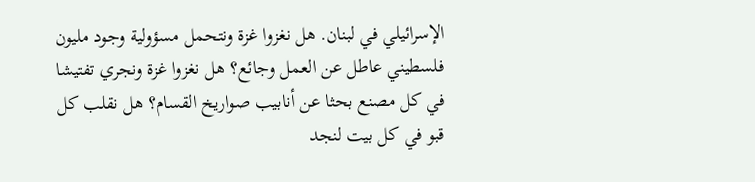الإسرائيلي في لبنان. هل نغزوا غزة ونتحمل مسؤولية وجود مليون فلسطيني عاطل عن العمل وجائع؟ هل نغزوا غزة ونجري تفتيشا في كل مصنع بحثا عن أنابيب صواريخ القسام؟ هل نقلب كل قبو في كل بيت لنجد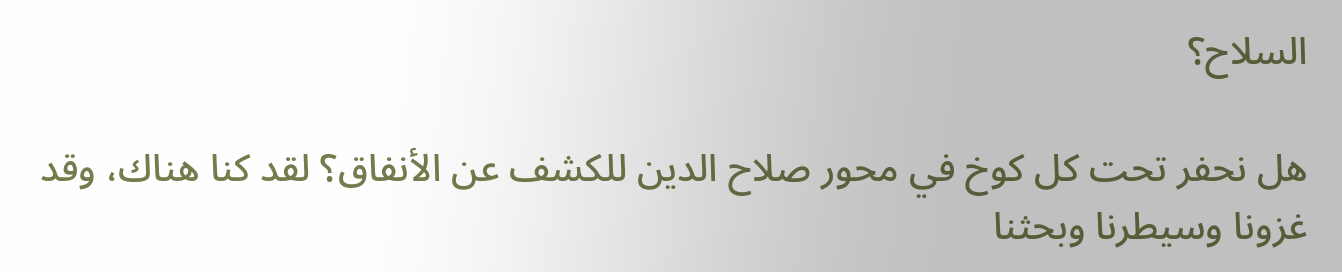السلاح؟

هل نحفر تحت كل كوخ في محور صلاح الدين للكشف عن الأنفاق؟ لقد كنا هناك، وقد غزونا وسيطرنا وبحثنا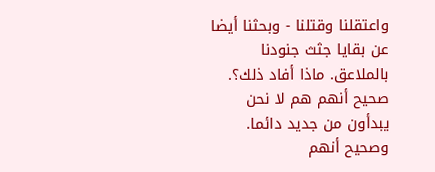واعتقلنا وقتلنا - وبحثنا أيضا عن بقايا جثث جنودنا بالملاعق. ماذا أفاد ذلك؟. صحيح أنهم هم لا نحن يبدأون من جديد دائما. وصحيح أنهم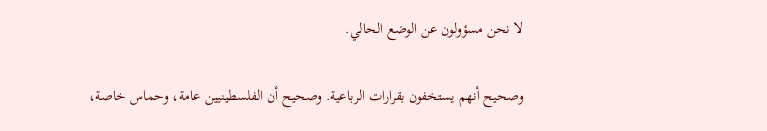لا نحن مسؤولون عن الوضع الحالي.

وصحيح أنهم يستخفون بقرارات الرباعية. وصحيح أن الفلسطينيين عامة، وحماس خاصة،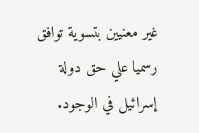غير معنيين بتسوية توافق رسميا علي حق دولة إسرائيل في الوجود.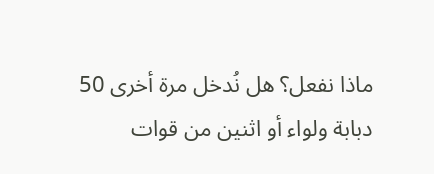ماذا نفعل؟ هل نُدخل مرة أخرى 50 دبابة ولواء أو اثنين من قوات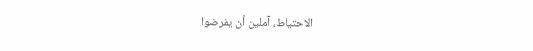الاحتياط، آملين أن يفرضوا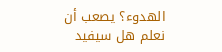الهدوء؟ يصعب أن نعلم هل سيفيد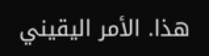هذا. الأمر اليقيني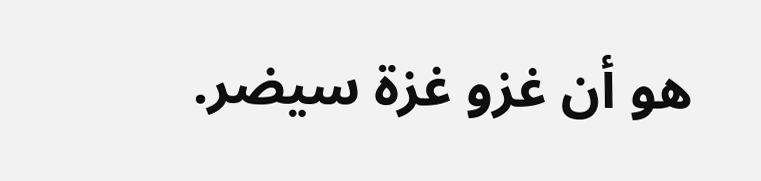هو أن غزو غزة سيضر.